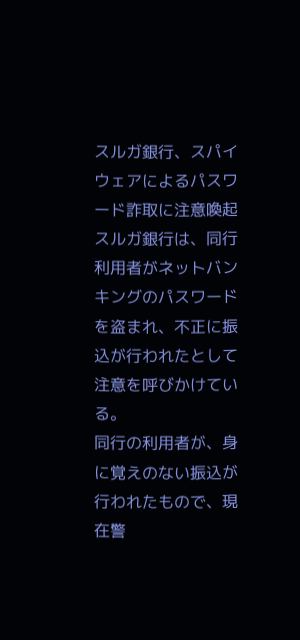スルガ銀行、スパイウェアによるパスワード詐取に注意喚起
スルガ銀行は、同行利用者がネットバンキングのパスワードを盗まれ、不正に振込が行われたとして注意を呼びかけている。
同行の利用者が、身に覚えのない振込が行われたもので、現在警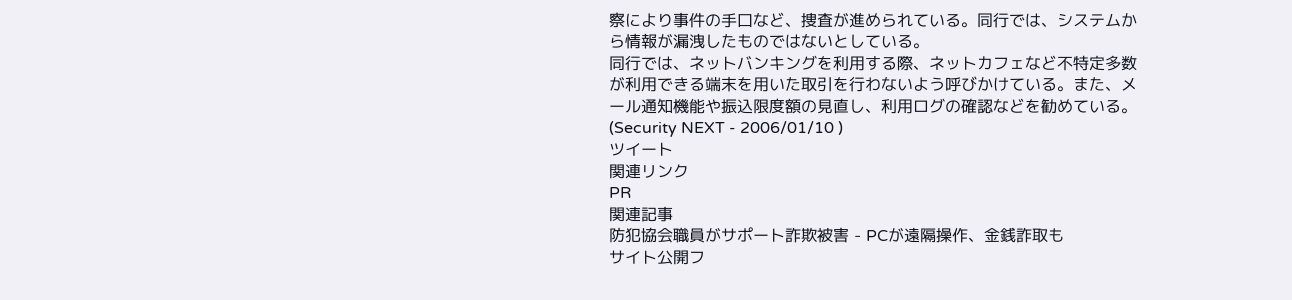察により事件の手口など、捜査が進められている。同行では、システムから情報が漏洩したものではないとしている。
同行では、ネットバンキングを利用する際、ネットカフェなど不特定多数が利用できる端末を用いた取引を行わないよう呼びかけている。また、メール通知機能や振込限度額の見直し、利用ログの確認などを勧めている。
(Security NEXT - 2006/01/10 )
ツイート
関連リンク
PR
関連記事
防犯協会職員がサポート詐欺被害 - PCが遠隔操作、金銭詐取も
サイト公開フ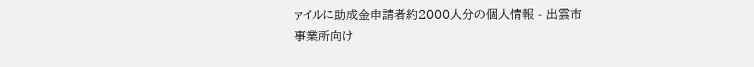ァイルに助成金申請者約2000人分の個人情報 - 出雲市
事業所向け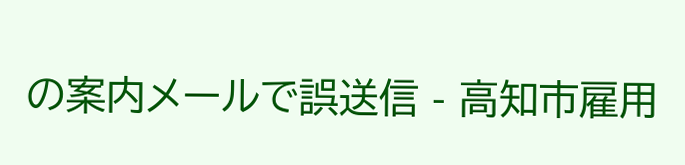の案内メールで誤送信 - 高知市雇用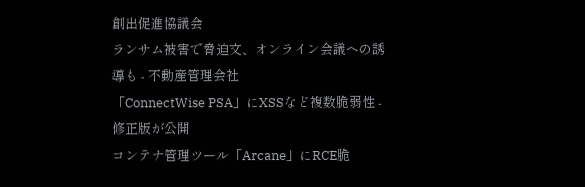創出促進協議会
ランサム被害で脅迫文、オンライン会議への誘導も - 不動産管理会社
「ConnectWise PSA」にXSSなど複数脆弱性 - 修正版が公開
コンテナ管理ツール「Arcane」にRCE脆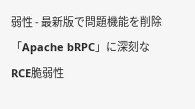弱性 - 最新版で問題機能を削除
「Apache bRPC」に深刻なRCE脆弱性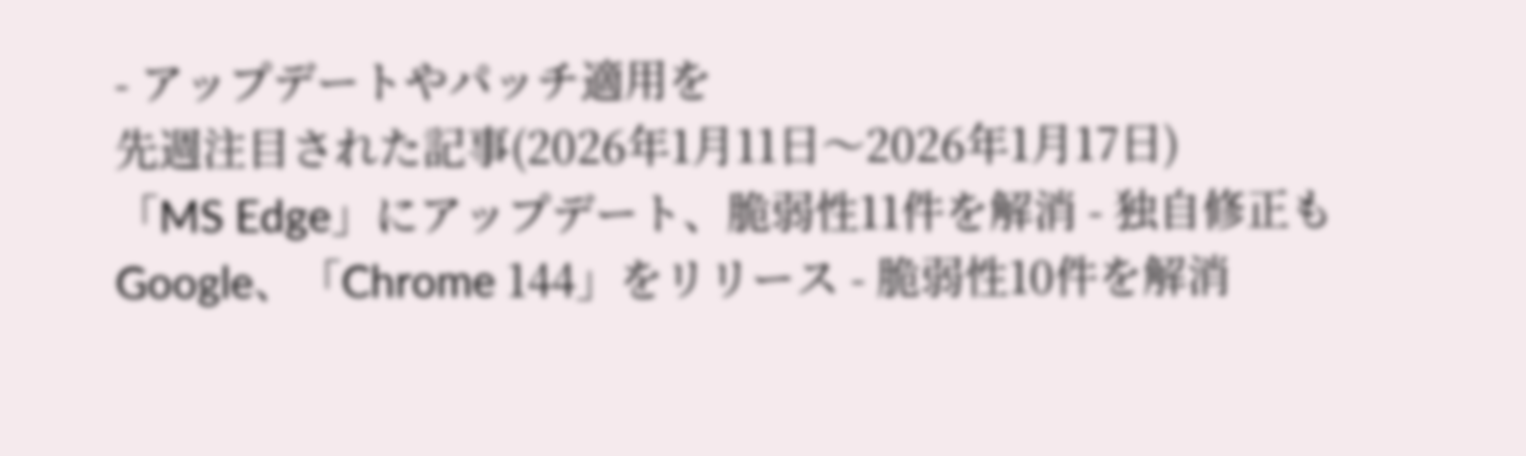- アップデートやパッチ適用を
先週注目された記事(2026年1月11日〜2026年1月17日)
「MS Edge」にアップデート、脆弱性11件を解消 - 独自修正も
Google、「Chrome 144」をリリース - 脆弱性10件を解消